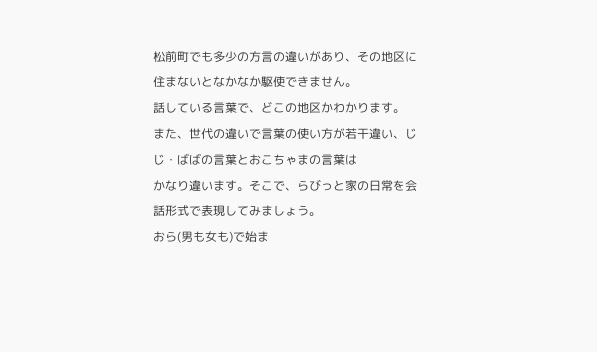松前町でも多少の方言の違いがあり、その地区に住まないとなかなか駆使できません。
話している言葉で、どこの地区かわかります。
また、世代の違いで言葉の使い方が若干違い、じじ・ばばの言葉とおこちゃまの言葉は
かなり違います。そこで、らびっと家の日常を会話形式で表現してみましょう。
おら(男も女も)で始ま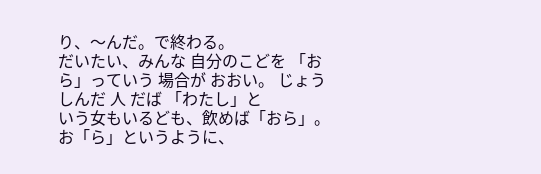り、〜んだ。で終わる。
だいたい、みんな 自分のこどを 「おら」っていう 場合が おおい。 じょうしんだ 人 だば 「わたし」と
いう女もいるども、飲めば「おら」。
お「ら」というように、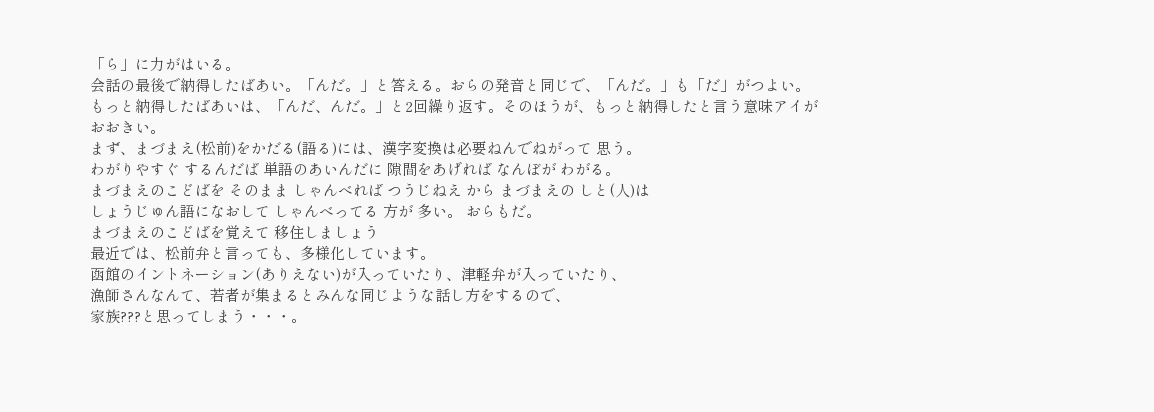「ら」に力がはいる。
会話の最後で納得したばあい。「んだ。」と答える。おらの発音と同じで、「んだ。」も「だ」がつよい。
もっと納得したばあいは、「んだ、んだ。」と2回繰り返す。そのほうが、もっと納得したと言う意味アイが
おおきい。
まず、まづまえ(松前)をかだる(語る)には、漢字変換は必要ねんでねがって 思う。
わがりやすぐ するんだば 単語のあいんだに 隙間をあげれば なんぼが わがる。
まづまえのこどばを そのまま しゃんべれば つうじねえ から まづまえの しと(人)は
しょうじゅん語になおして しゃんべってる 方が 多い。 おらもだ。
まづまえのこどばを覚えて 移住しましょう
最近では、松前弁と言っても、多様化しています。
函館のイントネーション(ありえない)が入っていたり、津軽弁が入っていたり、
漁師さんなんて、若者が集まるとみんな同じような話し方をするので、
家族???と思ってしまう・・・。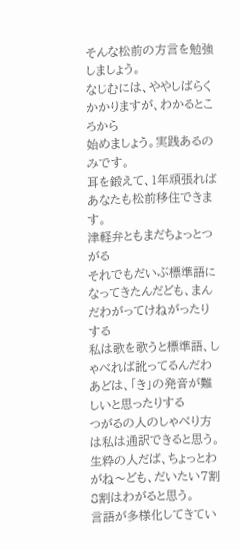そんな松前の方言を勉強しましょう。
なじむには、ややしばらくかかりますが、わかるところから
始めましょう。実践あるのみです。
耳を鍛えて、1年頑張ればあなたも松前移住できます。
津軽弁ともまだちょっとつがる
それでもだいぶ標準語になってきたんだども、まんだわがってけねがったりする
私は歌を歌うと標準語、しゃべれば訛ってるんだわ
あどは、「き」の発音が難しいと思ったりする
つがるの人のしゃべり方は私は通訳できると思う。
生粋の人だば、ちょっとわがね〜ども、だいたい7割8割はわがると思う。
言語が多様化してきてい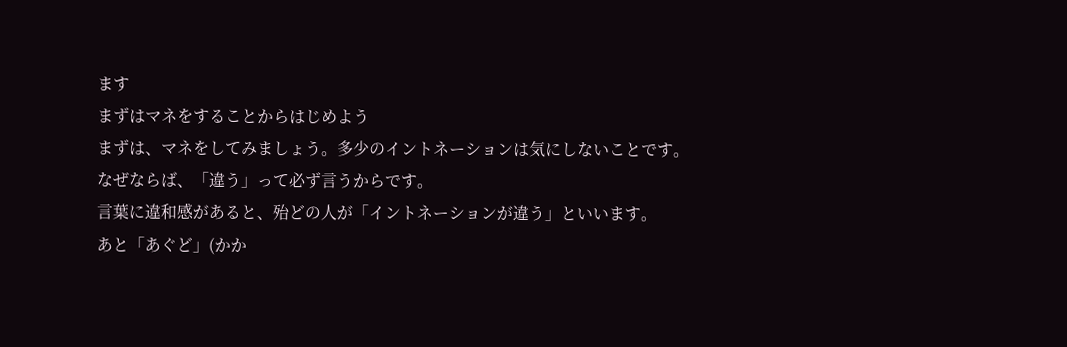ます
まずはマネをすることからはじめよう
まずは、マネをしてみましょう。多少のイントネーションは気にしないことです。
なぜならば、「違う」って必ず言うからです。
言葉に違和感があると、殆どの人が「イントネーションが違う」といいます。
あと「あぐど」(かか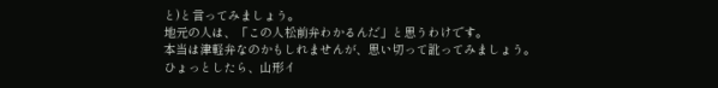と)と言ってみましょう。
地元の人は、「この人松前弁わかるんだ」と思うわけです。
本当は津軽弁なのかもしれませんが、思い切って訛ってみましょう。
ひょっとしたら、山形イ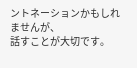ントネーションかもしれませんが、
話すことが大切です。